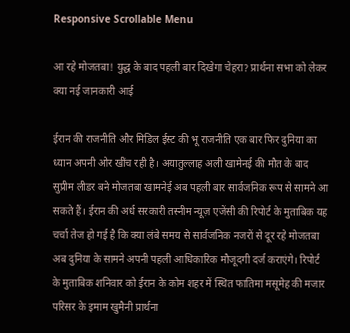Responsive Scrollable Menu

आ रहे मोजतबा! युद्ध के बाद पहली बार दिखेगा चेहरा? प्रार्थना सभा को लेकर क्या नई जानकारी आई

ईरान की राजनीति और मिडिल ईस्ट की भू राजनीति एक बार फिर दुनिया का ध्यान अपनी ओर खींच रही है। अयातुल्लाह अली खामेनई की मौत के बाद सुप्रीम लीडर बने मोजतबा खामनेई अब पहली बार सार्वजनिक रूप से सामने आ सकते हैं। ईरान की अर्ध सरकारी तस्नीम न्यूज़ एजेंसी की रिपोर्ट के मुताबिक यह चर्चा तेज हो गई है कि क्या लंबे समय से सार्वजनिक नजरों से दूर रहे मोजतबा अब दुनिया के सामने अपनी पहली आधिकारिक मौजूदगी दर्ज कराएंगे। रिपोर्ट के मुताबिक शनिवार को ईरान के कोम शहर में स्थित फातिमा मसूमेह की मजार परिसर के इमाम खुमैनी प्रार्थना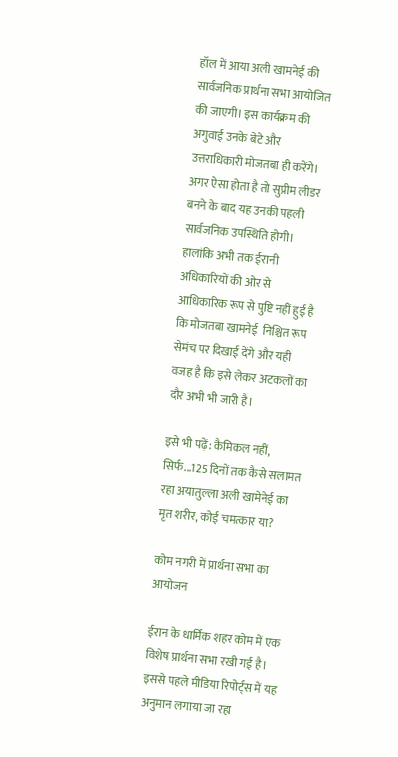हॉल में आया अली खामनेई की सार्वजनिक प्रार्थना सभा आयोजित की जाएगी। इस कार्यक्रम की अगुवाई उनके बेटे और उत्तराधिकारी मोजतबा ही करेंगे। अगर ऐसा होता है तो सुप्रीम लीडर बनने के बाद यह उनकी पहली सार्वजनिक उपस्थिति होगी। हालांकि अभी तक ईरानी अधिकारियों की ओर से आधिकारिक रूप से पुष्टि नहीं हुई है कि मोजतबा खामनेई  निश्चित रूप सेमंच पर दिखाई देंगे और यही वजह है कि इसे लेकर अटकलों का दौर अभी भी जारी है।

इसे भी पढ़ें: कैमिकल नहीं, सिर्फ...125 दिनों तक कैसे सलामत रहा अयातुल्ला अली खामेनेई का मृत शरीर, कोई चमत्कार या?

कोम नगरी में प्रार्थना सभा का आयोजन

ईरान के धार्मिक शहर कोम में एक विशेष प्रार्थना सभा रखी गई है। इससे पहले मीडिया रिपोर्ट्स में यह अनुमान लगाया जा रहा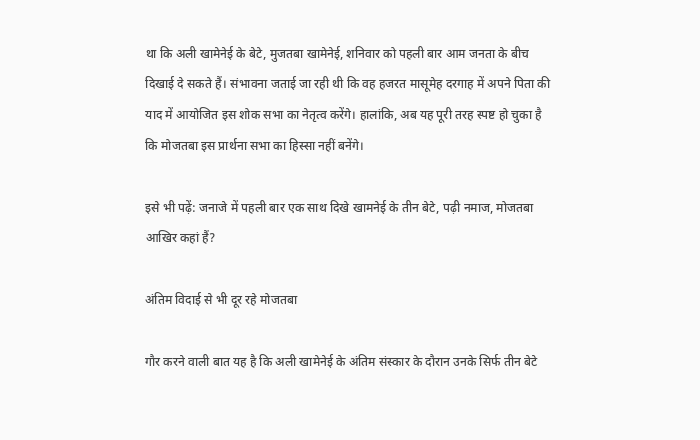था कि अली खामेनेई के बेटे, मुजतबा खामेनेई, शनिवार को पहली बार आम जनता के बीच दिखाई दे सकते हैं। संभावना जताई जा रही थी कि वह हजरत मासूमेह दरगाह में अपने पिता की याद में आयोजित इस शोक सभा का नेतृत्व करेंगे। हालांकि, अब यह पूरी तरह स्पष्ट हो चुका है कि मोजतबा इस प्रार्थना सभा का हिस्सा नहीं बनेंगे।

इसे भी पढ़ें: जनाजे में पहली बार एक साथ दिखे खामनेई के तीन बेटे, पढ़ी नमाज, मोजतबा आखिर कहां हैं?

अंतिम विदाई से भी दूर रहे मोजतबा

गौर करने वाली बात यह है कि अली खामेनेई के अंतिम संस्कार के दौरान उनके सिर्फ तीन बेटे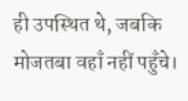ही उपस्थित थे, जबकि मोजतबा वहाँ नहीं पहुँचे।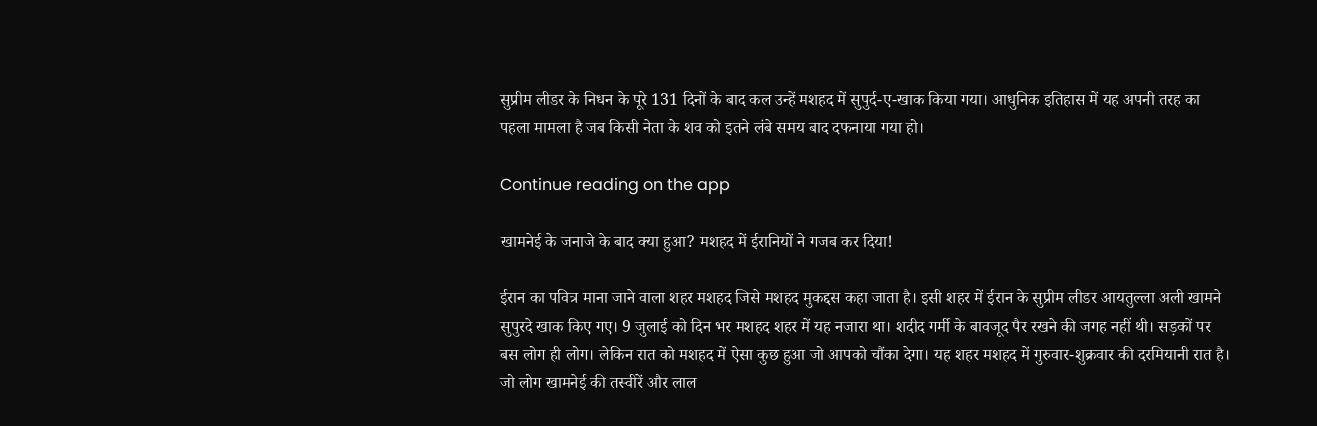सुप्रीम लीडर के निधन के पूरे 131 दिनों के बाद कल उन्हें मशहद में सुपुर्द-ए-खाक किया गया। आधुनिक इतिहास में यह अपनी तरह का पहला मामला है जब किसी नेता के शव को इतने लंबे समय बाद दफनाया गया हो।

Continue reading on the app

खामनेई के जनाजे के बाद क्या हुआ? मशहद में ईरानियों ने गजब कर दिया!

ईरान का पवित्र माना जाने वाला शहर मशहद जिसे मशहद मुकद्दस कहा जाता है। इसी शहर में ईरान के सुप्रीम लीडर आयतुल्ला अली खामने सुपुरदे खाक किए गए। 9 जुलाई को दिन भर मशहद शहर में यह नजारा था। शदीद गर्मी के बावजूद पैर रखने की जगह नहीं थी। सड़कों पर बस लोग ही लोग। लेकिन रात को मशहद में ऐसा कुछ हुआ जो आपको चौंका देगा। यह शहर मशहद में गुरुवार-शुक्रवार की दरमियानी रात है। जो लोग खामनेई की तस्वीरें और लाल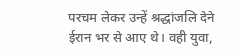परचम लेकर उन्हें श्रद्धांजलि देने ईरान भर से आए थे। वही युवा,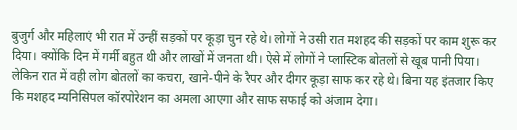बुजुर्ग और महिलाएं भी रात में उन्हीं सड़कों पर कूड़ा चुन रहे थे। लोगों ने उसी रात मशहद की सड़कों पर काम शुरू कर दिया। क्योंकि दिन में गर्मी बहुत थी और लाखों में जनता थी। ऐसे में लोगों ने प्लास्टिक बोतलों से खूब पानी पिया। लेकिन रात में वही लोग बोतलों का कचरा, खाने-पीने के रैपर और दीगर कूड़ा साफ कर रहे थे। बिना यह इंतजार किए कि मशहद म्यनिसिपल कॉरपोरेशन का अमला आएगा और साफ सफाई को अंजाम देगा।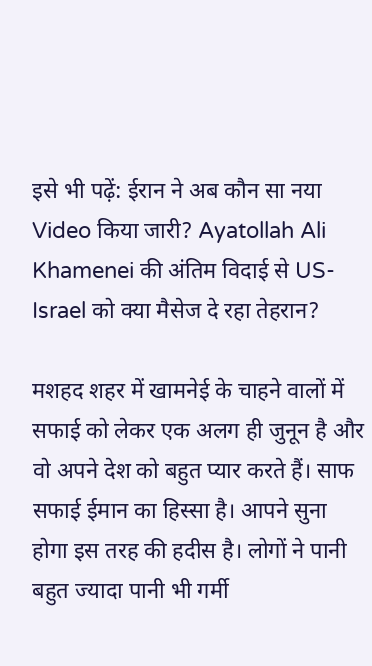इसे भी पढ़ें: ईरान ने अब कौन सा नया Video किया जारी? Ayatollah Ali Khamenei की अंतिम विदाई से US-Israel को क्या मैसेज दे रहा तेहरान?

मशहद शहर में खामनेई के चाहने वालों में सफाई को लेकर एक अलग ही जुनून है और वो अपने देश को बहुत प्यार करते हैं। साफ सफाई ईमान का हिस्सा है। आपने सुना होगा इस तरह की हदीस है। लोगों ने पानी बहुत ज्यादा पानी भी गर्मी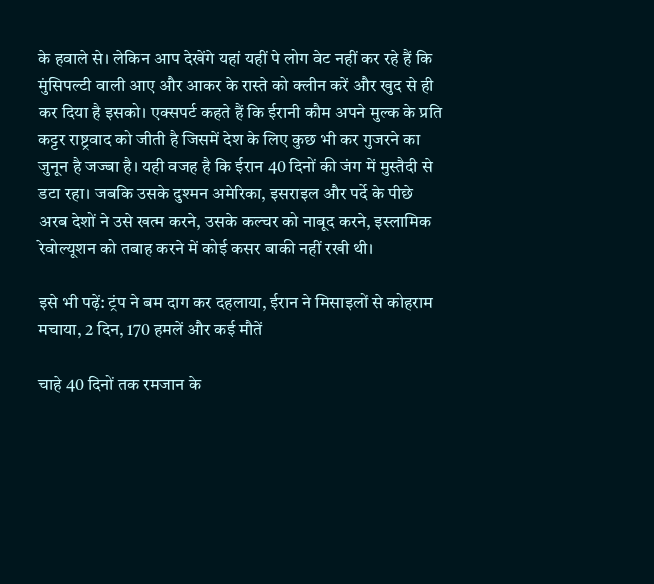के हवाले से। लेकिन आप देखेंगे यहां यहीं पे लोग वेट नहीं कर रहे हैं कि मुंसिपल्टी वाली आए और आकर के रास्ते को क्लीन करें और खुद से ही कर दिया है इसको। एक्सपर्ट कहते हैं कि ईरानी कौम अपने मुल्क के प्रति कट्टर राष्ट्रवाद को जीती है जिसमें देश के लिए कुछ भी कर गुजरने का जुनून है जज्बा है। यही वजह है कि ईरान 40 दिनों की जंग में मुस्तैदी से डटा रहा। जबकि उसके दुश्मन अमेरिका, इसराइल और पर्दे के पीछे अरब देशों ने उसे खत्म करने, उसके कल्चर को नाबूद करने, इस्लामिक रेवोल्यूशन को तबाह करने में कोई कसर बाकी नहीं रखी थी।

इसे भी पढ़ें: ट्रंप ने बम दाग कर दहलाया, ईरान ने मिसाइलों से कोहराम मचाया, 2 दिन, 170 हमलें और कई मौतें

चाहे 40 दिनों तक रमजान के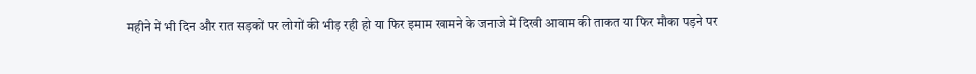महीने में भी दिन और रात सड़कों पर लोगों की भीड़ रही हो या फिर इमाम खामने के जनाजे में दिखी आवाम की ताकत या फिर मौका पड़ने पर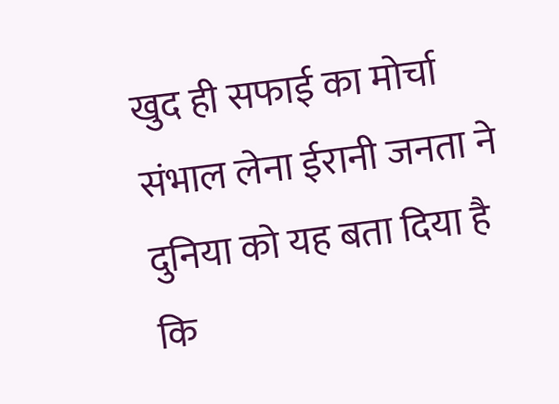खुद ही सफाई का मोर्चा संभाल लेना ईरानी जनता ने दुनिया को यह बता दिया है कि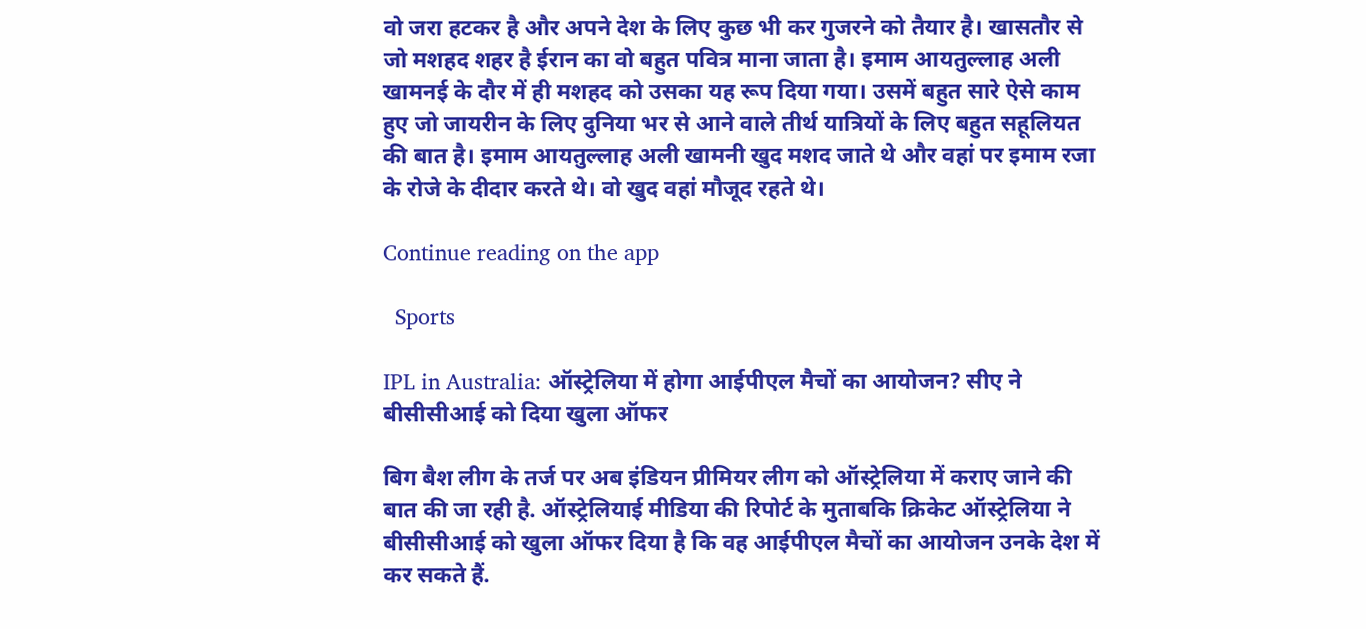वो जरा हटकर है और अपने देश के लिए कुछ भी कर गुजरने को तैयार है। खासतौर से जो मशहद शहर है ईरान का वो बहुत पवित्र माना जाता है। इमाम आयतुल्लाह अली खामनई के दौर में ही मशहद को उसका यह रूप दिया गया। उसमें बहुत सारे ऐसे काम हुए जो जायरीन के लिए दुनिया भर से आने वाले तीर्थ यात्रियों के लिए बहुत सहूलियत की बात है। इमाम आयतुल्लाह अली खामनी खुद मशद जाते थे और वहां पर इमाम रजा के रोजे के दीदार करते थे। वो खुद वहां मौजूद रहते थे।

Continue reading on the app

  Sports

IPL in Australia: ऑस्ट्रेलिया में होगा आईपीएल मैचों का आयोजन? सीए ने बीसीसीआई को दिया खुला ऑफर

बिग बैश लीग के तर्ज पर अब इंडियन प्रीमियर लीग को ऑस्ट्रेलिया में कराए जाने की बात की जा रही है. ऑस्ट्रेलियाई मीडिया की रिपोर्ट के मुताबकि क्रिकेट ऑस्ट्रेलिया ने बीसीसीआई को खुला ऑफर दिया है कि वह आईपीएल मैचों का आयोजन उनके देश में कर सकते हैं.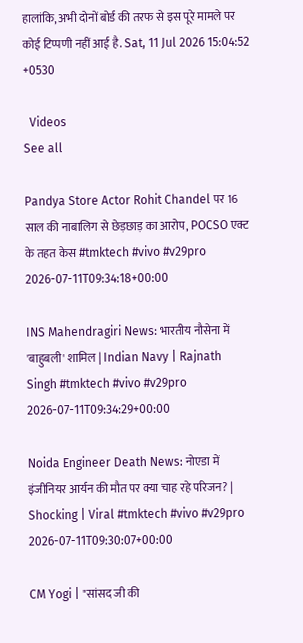हालांकि, अभी दोनों बोर्ड की तरफ से इस पूरे मामले पर कोई टिप्पणी नहीं आई है. Sat, 11 Jul 2026 15:04:52 +0530

  Videos
See all

Pandya Store Actor Rohit Chandel पर 16 साल की नाबालिग से छेड़छाड़ का आरोप, POCSO एक्ट के तहत केस #tmktech #vivo #v29pro
2026-07-11T09:34:18+00:00

INS Mahendragiri News: भारतीय नौसेना में 'बाहुबली' शामिल | Indian Navy | Rajnath Singh #tmktech #vivo #v29pro
2026-07-11T09:34:29+00:00

Noida Engineer Death News: नोएडा में इंजीनियर आर्यन की मौत पर क्या चाह रहे परिजन? | Shocking | Viral #tmktech #vivo #v29pro
2026-07-11T09:30:07+00:00

CM Yogi | "सांसद जी की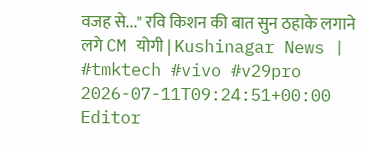वजह से..." रवि किशन की बात सुन ठहाके लगाने लगे CM योगी | Kushinagar News | #tmktech #vivo #v29pro
2026-07-11T09:24:51+00:00
Editor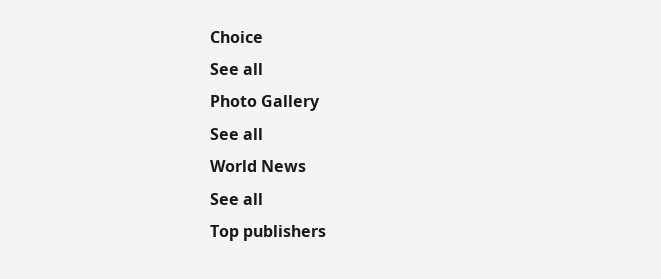Choice
See all
Photo Gallery
See all
World News
See all
Top publishers